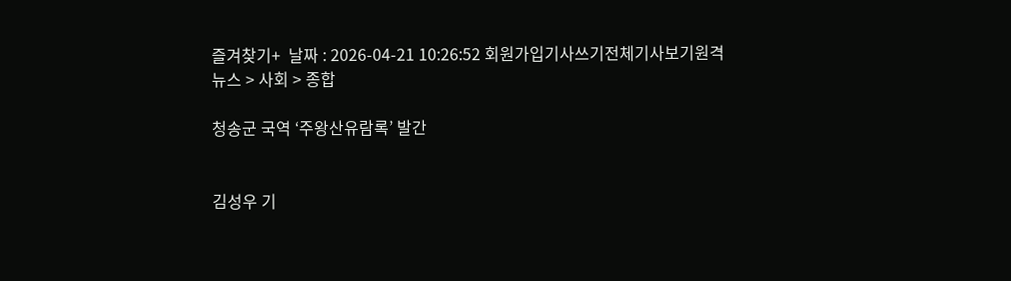즐겨찾기+  날짜 : 2026-04-21 10:26:52 회원가입기사쓰기전체기사보기원격
뉴스 > 사회 > 종합

청송군 국역 ‘주왕산유람록’ 발간


김성우 기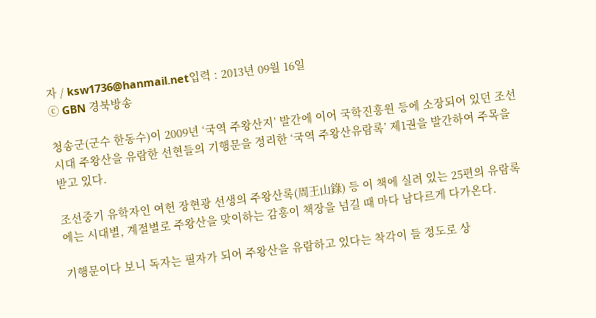자 / ksw1736@hanmail.net입력 : 2013년 09월 16일
ⓒ GBN 경북방송

청송군(군수 한동수)이 2009년 ‘국역 주왕산지’ 발간에 이어 국학진흥원 등에 소장되어 있던 조선시대 주왕산을 유람한 선현들의 기행문을 정리한 ‘국역 주왕산유람록’ 제1권을 발간하여 주목을 받고 있다.

조선중기 유학자인 여헌 장현광 선생의 주왕산록(周王山錄) 등 이 책에 실려 있는 25편의 유람록에는 시대별, 계절별로 주왕산을 맞이하는 감흥이 책장을 넘길 때 마다 남다르게 다가온다.

기행문이다 보니 독자는 필자가 되어 주왕산을 유람하고 있다는 착각이 들 정도로 상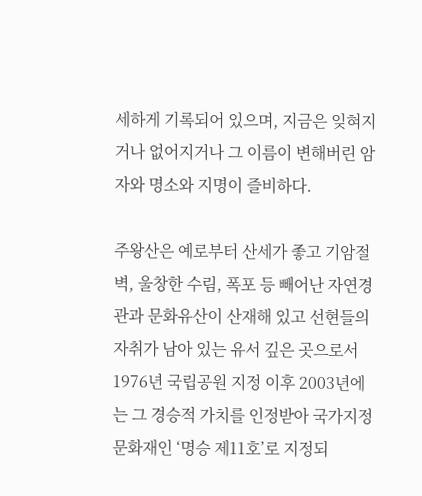세하게 기록되어 있으며, 지금은 잊혀지거나 없어지거나 그 이름이 변해버린 암자와 명소와 지명이 즐비하다.

주왕산은 예로부터 산세가 좋고 기암절벽, 울창한 수림, 폭포 등 빼어난 자연경관과 문화유산이 산재해 있고 선현들의 자취가 남아 있는 유서 깊은 곳으로서 1976년 국립공원 지정 이후 2003년에는 그 경승적 가치를 인정받아 국가지정문화재인 ‘명승 제11호’로 지정되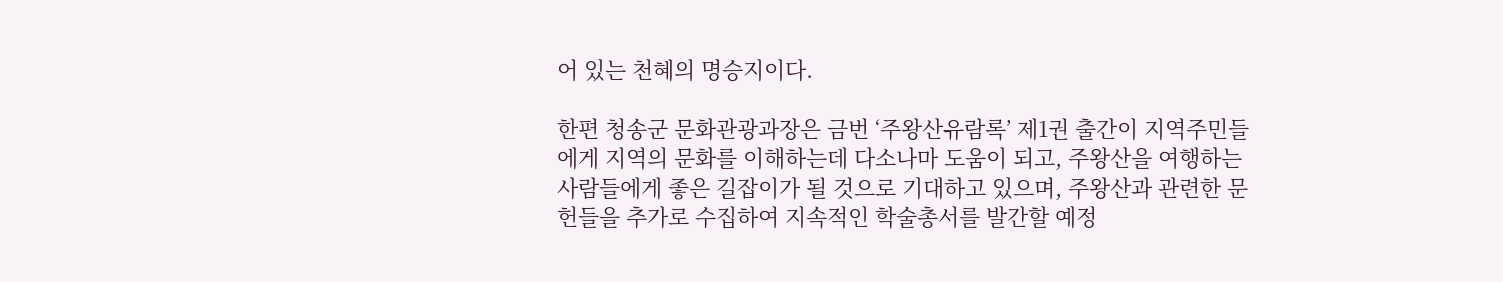어 있는 천혜의 명승지이다.

한편 청송군 문화관광과장은 금번 ‘주왕산유람록’ 제1권 출간이 지역주민들에게 지역의 문화를 이해하는데 다소나마 도움이 되고, 주왕산을 여행하는 사람들에게 좋은 길잡이가 될 것으로 기대하고 있으며, 주왕산과 관련한 문헌들을 추가로 수집하여 지속적인 학술총서를 발간할 예정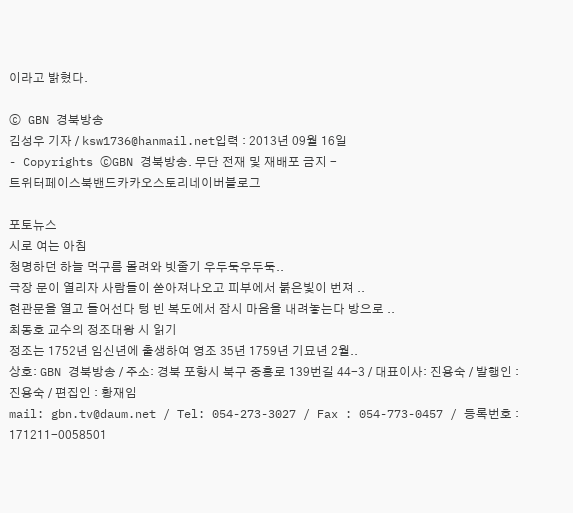이라고 밝혔다.

ⓒ GBN 경북방송
김성우 기자 / ksw1736@hanmail.net입력 : 2013년 09월 16일
- Copyrights ⓒGBN 경북방송. 무단 전재 및 재배포 금지 -
트위터페이스북밴드카카오스토리네이버블로그

포토뉴스
시로 여는 아침
청명하던 하늘 먹구름 몰려와 빗줄기 우두둑우두둑..
극장 문이 열리자 사람들이 쏟아져나오고 피부에서 붉은빛이 번져 ..
현관문을 열고 들어선다 텅 빈 복도에서 잠시 마음을 내려놓는다 방으로 ..
최동호 교수의 정조대왕 시 읽기
정조는 1752년 임신년에 출생하여 영조 35년 1759년 기묘년 2월..
상호: GBN 경북방송 / 주소: 경북 포항시 북구 중흥로 139번길 44-3 / 대표이사: 진용숙 / 발행인 : 진용숙 / 편집인 : 황재임
mail: gbn.tv@daum.net / Tel: 054-273-3027 / Fax : 054-773-0457 / 등록번호 : 171211-0058501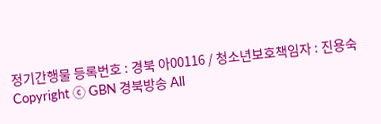정기간행물 등록번호 : 경북 아00116 / 청소년보호책임자 : 진용숙
Copyright ⓒ GBN 경북방송 All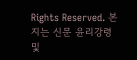Rights Reserved. 본지는 신문 윤리강령 및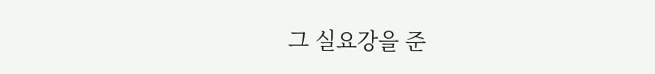그 실요강을 준